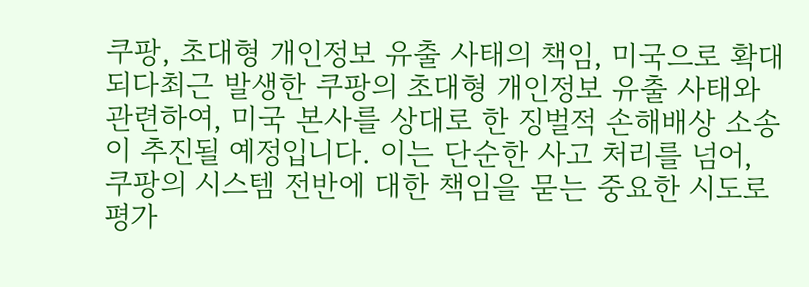쿠팡, 초대형 개인정보 유출 사태의 책임, 미국으로 확대되다최근 발생한 쿠팡의 초대형 개인정보 유출 사태와 관련하여, 미국 본사를 상대로 한 징벌적 손해배상 소송이 추진될 예정입니다. 이는 단순한 사고 처리를 넘어, 쿠팡의 시스템 전반에 대한 책임을 묻는 중요한 시도로 평가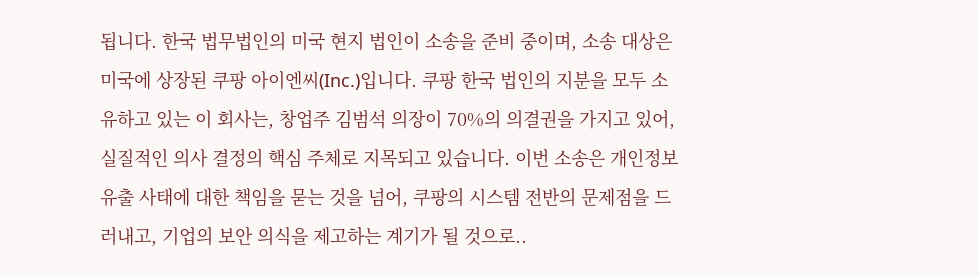됩니다. 한국 법무법인의 미국 현지 법인이 소송을 준비 중이며, 소송 대상은 미국에 상장된 쿠팡 아이엔씨(Inc.)입니다. 쿠팡 한국 법인의 지분을 모두 소유하고 있는 이 회사는, 창업주 김범석 의장이 70%의 의결권을 가지고 있어, 실질적인 의사 결정의 핵심 주체로 지목되고 있습니다. 이번 소송은 개인정보 유출 사태에 대한 책임을 묻는 것을 넘어, 쿠팡의 시스템 전반의 문제점을 드러내고, 기업의 보안 의식을 제고하는 계기가 될 것으로..